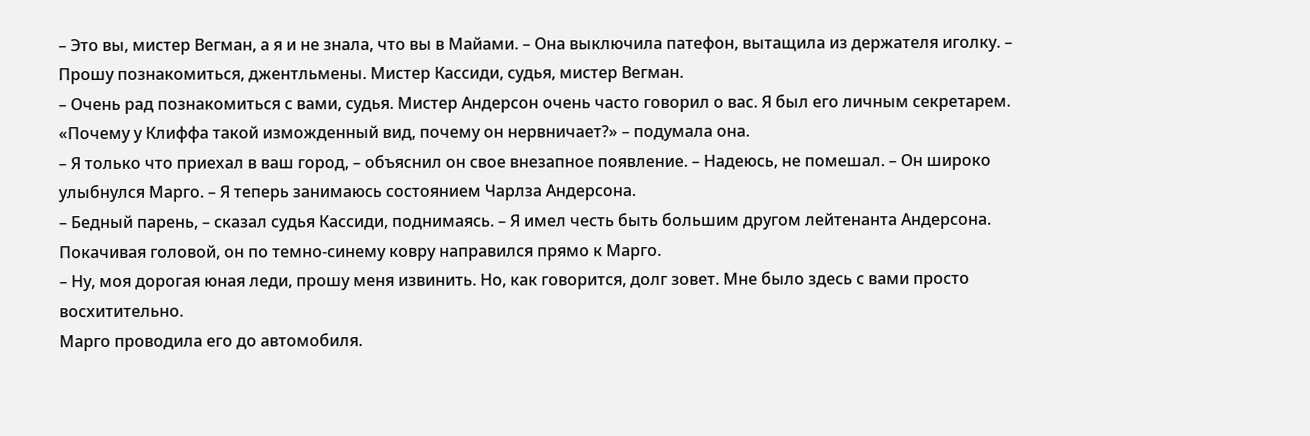– Это вы, мистер Вегман, а я и не знала, что вы в Майами. – Она выключила патефон, вытащила из держателя иголку. – Прошу познакомиться, джентльмены. Мистер Кассиди, судья, мистер Вегман.
– Очень рад познакомиться с вами, судья. Мистер Андерсон очень часто говорил о вас. Я был его личным секретарем.
«Почему у Клиффа такой изможденный вид, почему он нервничает?» – подумала она.
– Я только что приехал в ваш город, – объяснил он свое внезапное появление. – Надеюсь, не помешал. – Он широко улыбнулся Марго. – Я теперь занимаюсь состоянием Чарлза Андерсона.
– Бедный парень, – сказал судья Кассиди, поднимаясь. – Я имел честь быть большим другом лейтенанта Андерсона.
Покачивая головой, он по темно-синему ковру направился прямо к Марго.
– Ну, моя дорогая юная леди, прошу меня извинить. Но, как говорится, долг зовет. Мне было здесь с вами просто восхитительно.
Марго проводила его до автомобиля.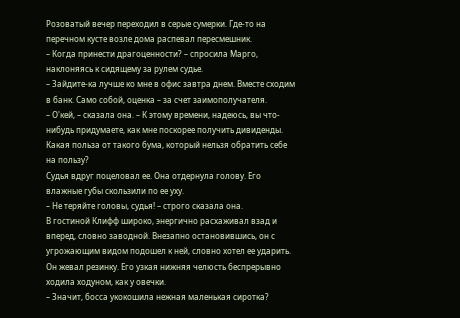Розоватый вечер переходил в серые сумерки. Где-то на перечном кусте возле дома распевал пересмешник.
– Когда принести драгоценности? – спросила Марго, наклоняясь к сидящему за рулем судье.
– Зайдите-ка лучше ко мне в офис завтра днем. Вместе сходим в банк. Само собой, оценка – за счет заимополучателя.
– О'кей, – сказала она. – К этому времени, надеюсь, вы что-нибудь придумаете, как мне поскорее получить дивиденды. Какая польза от такого бума, который нельзя обратить себе на пользу?
Судья вдруг поцеловал ее. Она отдернула голову. Его влажные губы скользили по ее уху.
– Не теряйте головы, судья! – строго сказала она.
В гостиной Клифф широко, энергично расхаживал взад и вперед, словно заводной. Внезапно остановившись, он с угрожающим видом подошел к ней, словно хотел ее ударить. Он жевал резинку. Его узкая нижняя челюсть беспрерывно ходила ходуном, как у овечки.
– Значит, босса укокошила нежная маленькая сиротка?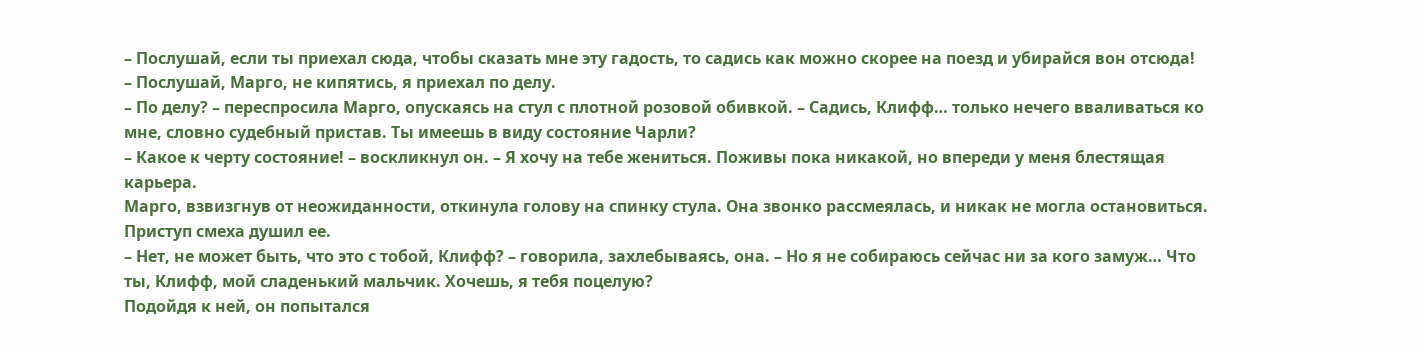– Послушай, если ты приехал сюда, чтобы сказать мне эту гадость, то садись как можно скорее на поезд и убирайся вон отсюда!
– Послушай, Марго, не кипятись, я приехал по делу.
– По делу? – переспросила Марго, опускаясь на стул с плотной розовой обивкой. – Садись, Клифф… только нечего вваливаться ко мне, словно судебный пристав. Ты имеешь в виду состояние Чарли?
– Какое к черту состояние! – воскликнул он. – Я хочу на тебе жениться. Поживы пока никакой, но впереди у меня блестящая карьера.
Марго, взвизгнув от неожиданности, откинула голову на спинку стула. Она звонко рассмеялась, и никак не могла остановиться. Приступ смеха душил ее.
– Нет, не может быть, что это с тобой, Клифф? – говорила, захлебываясь, она. – Но я не собираюсь сейчас ни за кого замуж… Что ты, Клифф, мой сладенький мальчик. Хочешь, я тебя поцелую?
Подойдя к ней, он попытался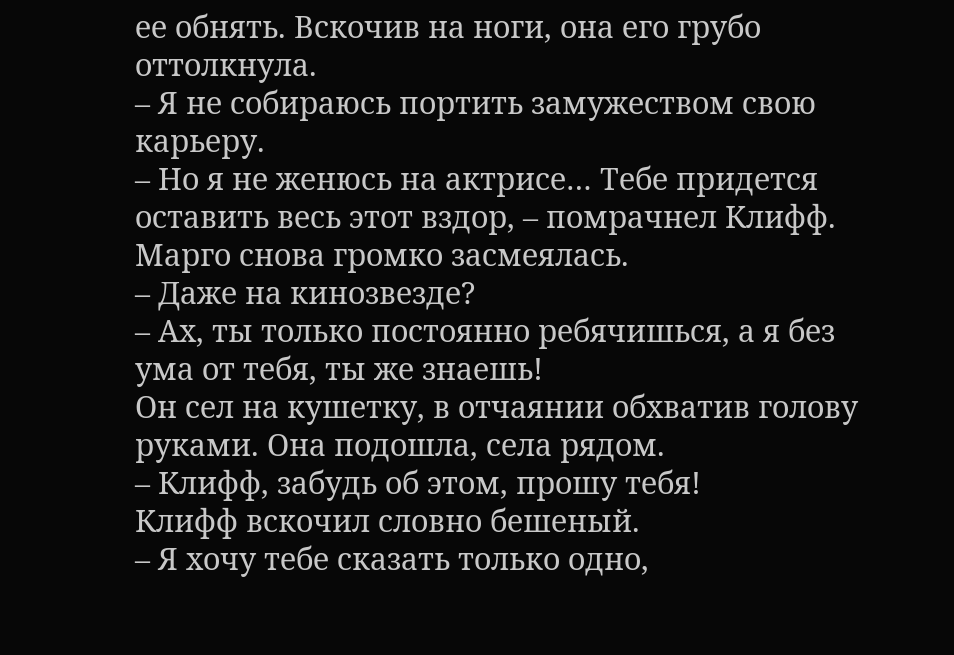ее обнять. Вскочив на ноги, она его грубо оттолкнула.
– Я не собираюсь портить замужеством свою карьеру.
– Но я не женюсь на актрисе… Тебе придется оставить весь этот вздор, – помрачнел Клифф.
Марго снова громко засмеялась.
– Даже на кинозвезде?
– Ах, ты только постоянно ребячишься, а я без ума от тебя, ты же знаешь!
Он сел на кушетку, в отчаянии обхватив голову руками. Она подошла, села рядом.
– Клифф, забудь об этом, прошу тебя!
Клифф вскочил словно бешеный.
– Я хочу тебе сказать только одно,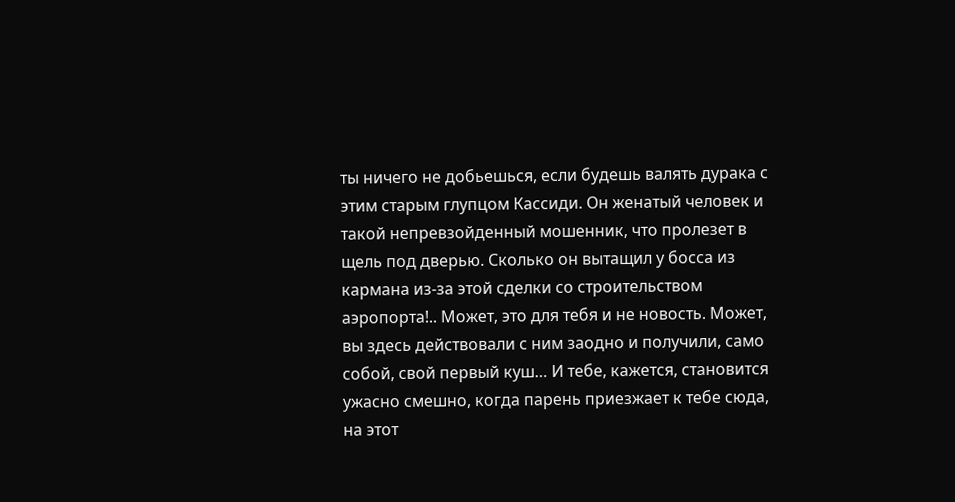ты ничего не добьешься, если будешь валять дурака с этим старым глупцом Кассиди. Он женатый человек и такой непревзойденный мошенник, что пролезет в щель под дверью. Сколько он вытащил у босса из кармана из-за этой сделки со строительством аэропорта!.. Может, это для тебя и не новость. Может, вы здесь действовали с ним заодно и получили, само собой, свой первый куш… И тебе, кажется, становится ужасно смешно, когда парень приезжает к тебе сюда, на этот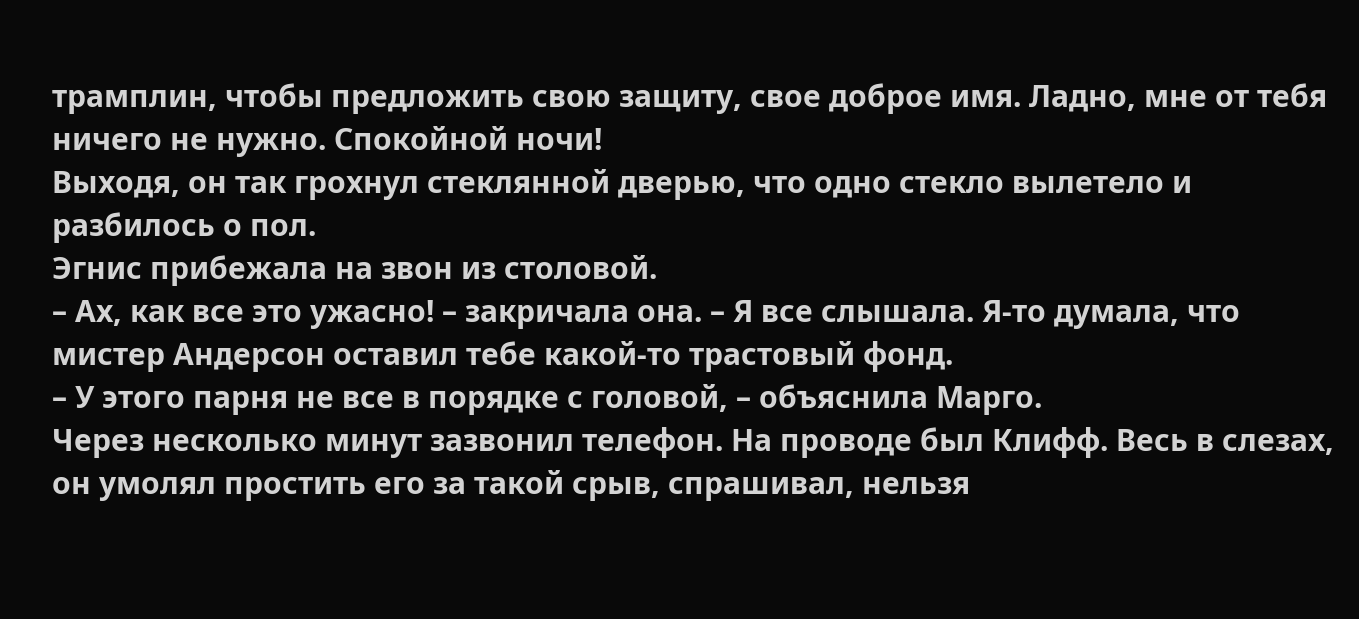трамплин, чтобы предложить свою защиту, свое доброе имя. Ладно, мне от тебя ничего не нужно. Спокойной ночи!
Выходя, он так грохнул стеклянной дверью, что одно стекло вылетело и разбилось о пол.
Эгнис прибежала на звон из столовой.
– Ах, как все это ужасно! – закричала она. – Я все слышала. Я-то думала, что мистер Андерсон оставил тебе какой-то трастовый фонд.
– У этого парня не все в порядке с головой, – объяснила Марго.
Через несколько минут зазвонил телефон. На проводе был Клифф. Весь в слезах, он умолял простить его за такой срыв, спрашивал, нельзя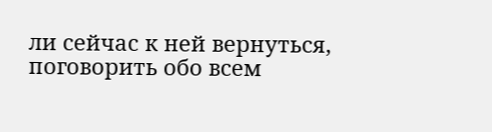ли сейчас к ней вернуться, поговорить обо всем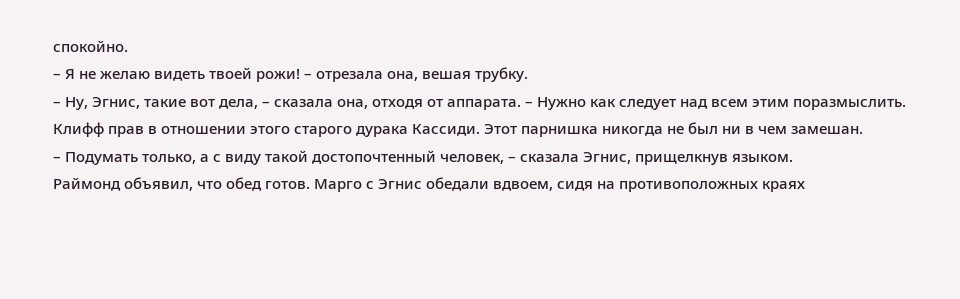спокойно.
– Я не желаю видеть твоей рожи! – отрезала она, вешая трубку.
– Ну, Эгнис, такие вот дела, – сказала она, отходя от аппарата. – Нужно как следует над всем этим поразмыслить. Клифф прав в отношении этого старого дурака Кассиди. Этот парнишка никогда не был ни в чем замешан.
– Подумать только, а с виду такой достопочтенный человек, – сказала Эгнис, прищелкнув языком.
Раймонд объявил, что обед готов. Марго с Эгнис обедали вдвоем, сидя на противоположных краях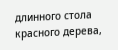длинного стола красного дерева,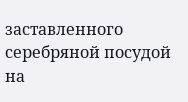заставленного серебряной посудой на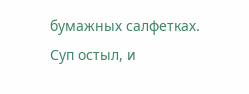бумажных салфетках.
Суп остыл, и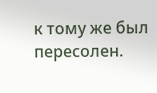к тому же был пересолен.